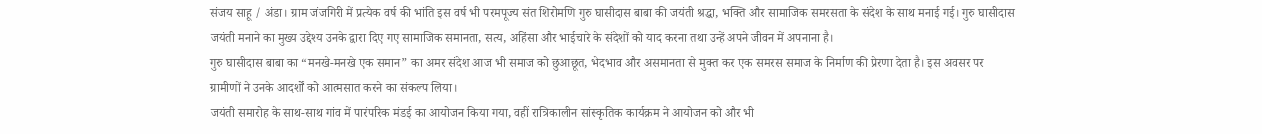संजय साहू / अंडा। ग्राम जंजगिरी में प्रत्येक वर्ष की भांति इस वर्ष भी परमपूज्य संत शिरोमणि गुरु घासीदास बाबा की जयंती श्रद्धा, भक्ति और सामाजिक समरसता के संदेश के साथ मनाई गई। गुरु घासीदास जयंती मनाने का मुख्य उद्देश्य उनके द्वारा दिए गए सामाजिक समानता, सत्य, अहिंसा और भाईचारे के संदेशों को याद करना तथा उन्हें अपने जीवन में अपनाना है।
गुरु घासीदास बाबा का “मनखे-मनखे एक समान” का अमर संदेश आज भी समाज को छुआछूत, भेदभाव और असमानता से मुक्त कर एक समरस समाज के निर्माण की प्रेरणा देता है। इस अवसर पर ग्रामीणों ने उनके आदर्शों को आत्मसात करने का संकल्प लिया।
जयंती समारोह के साथ-साथ गांव में पारंपरिक मंडई का आयोजन किया गया, वहीं रात्रिकालीन सांस्कृतिक कार्यक्रम ने आयोजन को और भी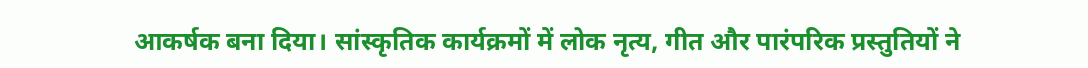आकर्षक बना दिया। सांस्कृतिक कार्यक्रमों में लोक नृत्य, गीत और पारंपरिक प्रस्तुतियों ने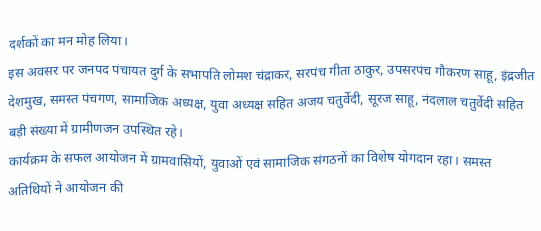दर्शकों का मन मोह लिया।
इस अवसर पर जनपद पंचायत दुर्ग के सभापति लोमश चंद्राकर, सरपंच गीता ठाकुर, उपसरपंच गौकरण साहू, इंद्रजीत देशमुख, समस्त पंचगण, सामाजिक अध्यक्ष, युवा अध्यक्ष सहित अजय चतुर्वेदी, सूरज साहू, नंदलाल चतुर्वेदी सहित बड़ी संख्या में ग्रामीणजन उपस्थित रहे।
कार्यक्रम के सफल आयोजन में ग्रामवासियों, युवाओं एवं सामाजिक संगठनों का विशेष योगदान रहा। समस्त अतिथियों ने आयोजन की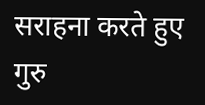सराहना करते हुए गुरु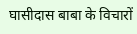घासीदास बाबा के विचारों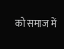को समाज में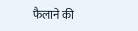फैलाने की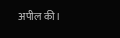अपील की।